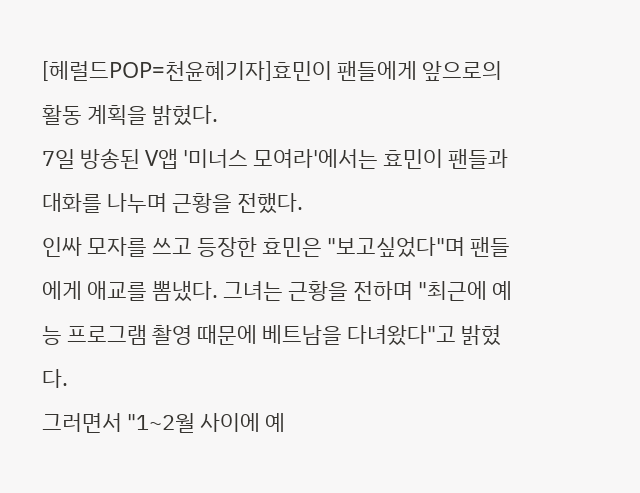[헤럴드POP=천윤혜기자]효민이 팬들에게 앞으로의 활동 계획을 밝혔다.
7일 방송된 V앱 '미너스 모여라'에서는 효민이 팬들과 대화를 나누며 근황을 전했다.
인싸 모자를 쓰고 등장한 효민은 "보고싶었다"며 팬들에게 애교를 뽐냈다. 그녀는 근황을 전하며 "최근에 예능 프로그램 촬영 때문에 베트남을 다녀왔다"고 밝혔다.
그러면서 "1~2월 사이에 예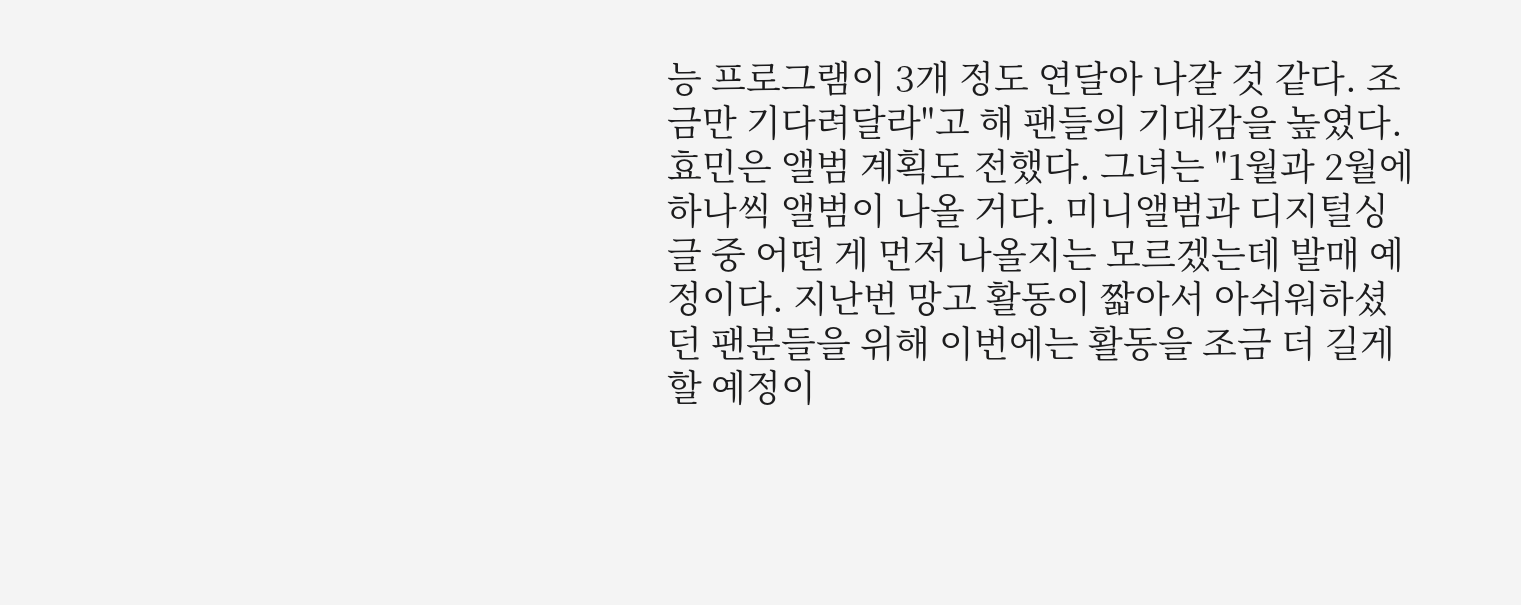능 프로그램이 3개 정도 연달아 나갈 것 같다. 조금만 기다려달라"고 해 팬들의 기대감을 높였다.
효민은 앨범 계획도 전했다. 그녀는 "1월과 2월에 하나씩 앨범이 나올 거다. 미니앨범과 디지털싱글 중 어떤 게 먼저 나올지는 모르겠는데 발매 예정이다. 지난번 망고 활동이 짧아서 아쉬워하셨던 팬분들을 위해 이번에는 활동을 조금 더 길게 할 예정이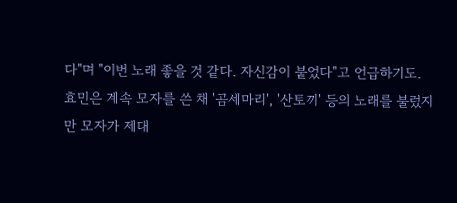다"며 "이번 노래 좋을 것 같다. 자신감이 붙었다"고 언급하기도.
효민은 계속 모자를 쓴 채 '곰세마리', '산토끼' 등의 노래를 불렀지만 모자가 제대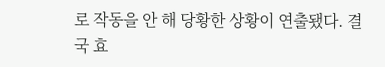로 작동을 안 해 당황한 상황이 연출됐다. 결국 효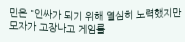민은 "인싸가 되기 위해 열심히 노력했지만 모자가 고장나고 게임룰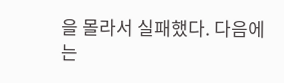을 몰라서 실패했다. 다음에는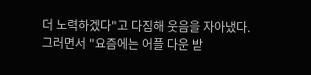더 노력하겠다"고 다짐해 웃음을 자아냈다.
그러면서 "요즘에는 어플 다운 받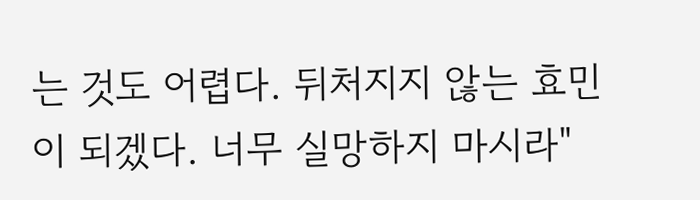는 것도 어렵다. 뒤처지지 않는 효민이 되겠다. 너무 실망하지 마시라"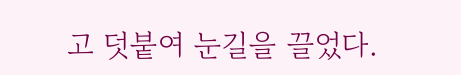고 덧붙여 눈길을 끌었다.